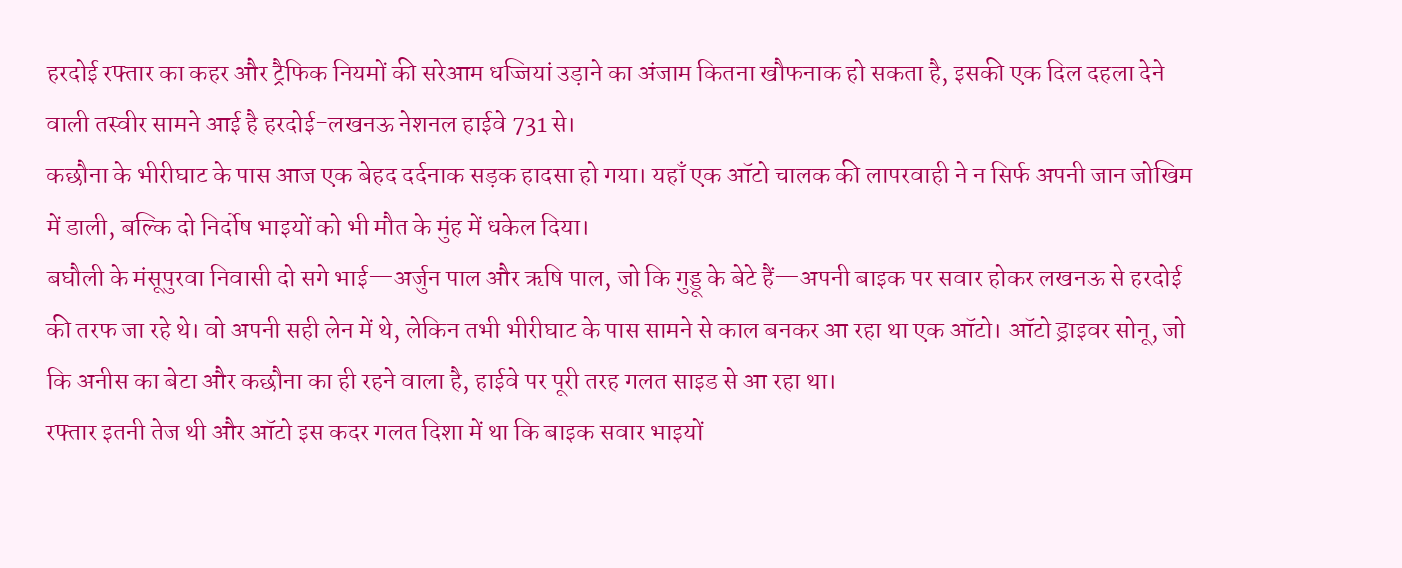हरदोई रफ्तार का कहर और ट्रैफिक नियमों की सरेआम धज्जियां उड़ाने का अंजाम कितना खौफनाक हो सकता है, इसकी एक दिल दहला देने वाली तस्वीर सामने आई है हरदोई-लखनऊ नेशनल हाईवे 731 से।
कछौना के भीरीघाट के पास आज एक बेहद दर्दनाक सड़क हादसा हो गया। यहाँ एक ऑटो चालक की लापरवाही ने न सिर्फ अपनी जान जोखिम में डाली, बल्कि दो निर्दोष भाइयों को भी मौत के मुंह में धकेल दिया।
बघौली के मंसूपुरवा निवासी दो सगे भाई—अर्जुन पाल और ऋषि पाल, जो कि गुड्डू के बेटे हैं—अपनी बाइक पर सवार होकर लखनऊ से हरदोई की तरफ जा रहे थे। वो अपनी सही लेन में थे, लेकिन तभी भीरीघाट के पास सामने से काल बनकर आ रहा था एक ऑटो। ऑटो ड्राइवर सोनू, जो कि अनीस का बेटा और कछौना का ही रहने वाला है, हाईवे पर पूरी तरह गलत साइड से आ रहा था।
रफ्तार इतनी तेज थी और ऑटो इस कदर गलत दिशा में था कि बाइक सवार भाइयों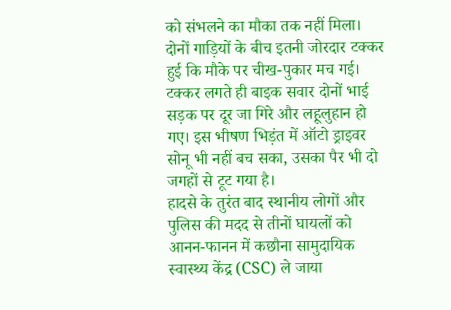को संभलने का मौका तक नहीं मिला। दोनों गाड़ियों के बीच इतनी जोरदार टक्कर हुई कि मौके पर चीख-पुकार मच गई। टक्कर लगते ही बाइक सवार दोनों भाई सड़क पर दूर जा गिरे और लहूलुहान हो गए। इस भीषण भिड़ंत में ऑटो ड्राइवर सोनू भी नहीं बच सका, उसका पैर भी दो जगहों से टूट गया है।
हादसे के तुरंत बाद स्थानीय लोगों और पुलिस की मदद से तीनों घायलों को आनन-फानन में कछौना सामुदायिक स्वास्थ्य केंद्र (CSC) ले जाया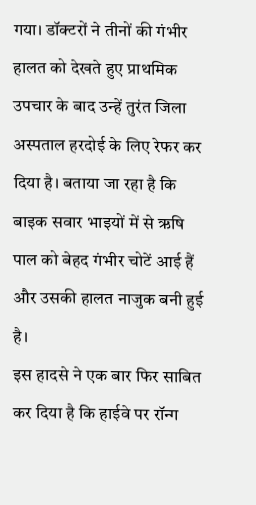गया। डॉक्टरों ने तीनों की गंभीर हालत को देखते हुए प्राथमिक उपचार के बाद उन्हें तुरंत जिला अस्पताल हरदोई के लिए रेफर कर दिया है। बताया जा रहा है कि बाइक सवार भाइयों में से ऋषि पाल को बेहद गंभीर चोटें आई हैं और उसकी हालत नाजुक बनी हुई है।
इस हादसे ने एक बार फिर साबित कर दिया है कि हाईवे पर रॉन्ग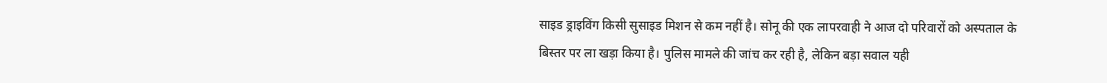साइड ड्राइविंग किसी सुसाइड मिशन से कम नहीं है। सोनू की एक लापरवाही ने आज दो परिवारों को अस्पताल के बिस्तर पर ला खड़ा किया है। पुलिस मामले की जांच कर रही है, लेकिन बड़ा सवाल यही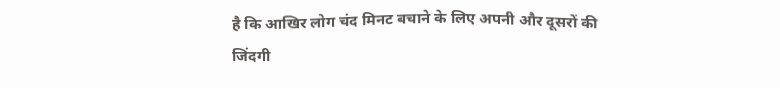है कि आखिर लोग चंद मिनट बचाने के लिए अपनी और दूसरों की जिंदगी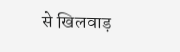से खिलवाड़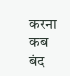करना कब बंद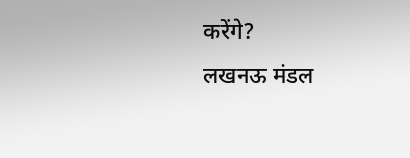करेंगे?
लखनऊ मंडल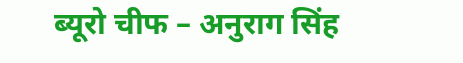ब्यूरो चीफ – अनुराग सिंह